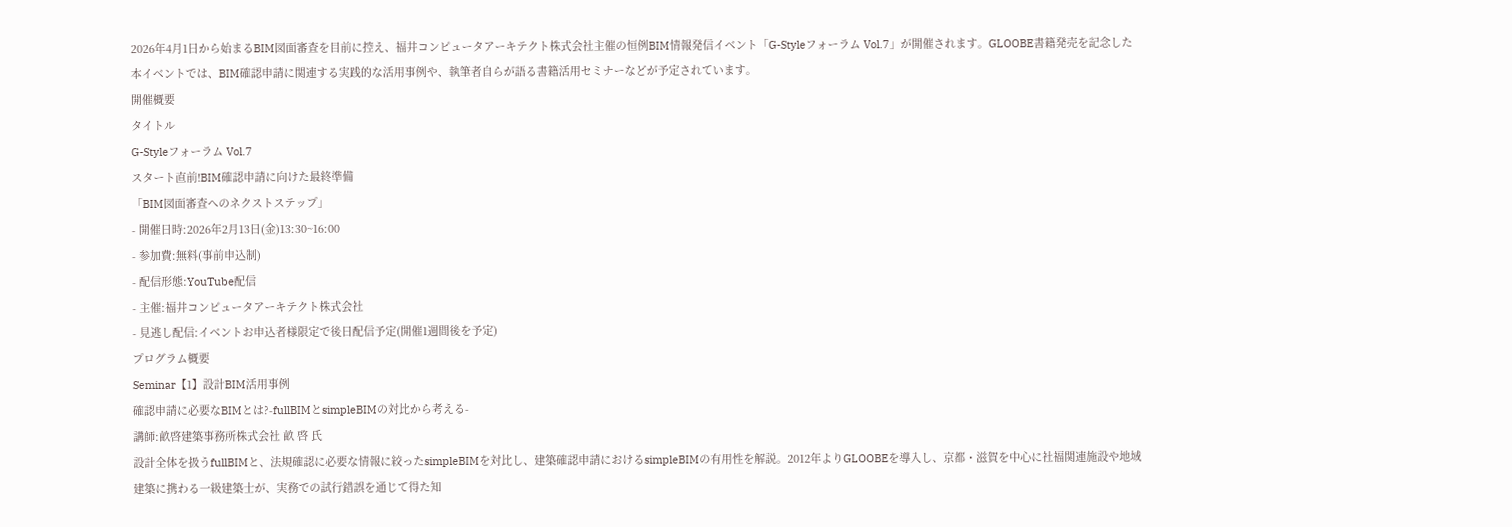2026年4月1日から始まるBIM図面審査を目前に控え、福井コンピュータアーキテクト株式会社主催の恒例BIM情報発信イベント「G-Styleフォーラム Vol.7」が開催されます。GLOOBE書籍発売を記念した本イベントでは、BIM確認申請に関連する実践的な活用事例や、執筆者自らが語る書籍活用セミナーなどが予定されています。
開催概要
タイトル
G-Styleフォーラム Vol.7
スタート直前!BIM確認申請に向けた最終準備
「BIM図面審査へのネクストステップ」
- 開催日時:2026年2月13日(金)13:30~16:00
- 参加費:無料(事前申込制)
- 配信形態:YouTube配信
- 主催:福井コンピュータアーキテクト株式会社
- 見逃し配信:イベントお申込者様限定で後日配信予定(開催1週間後を予定)
プログラム概要
Seminar【1】設計BIM活用事例
確認申請に必要なBIMとは?-fullBIMとsimpleBIMの対比から考える-
講師:畝啓建築事務所株式会社 畝 啓 氏
設計全体を扱うfullBIMと、法規確認に必要な情報に絞ったsimpleBIMを対比し、建築確認申請におけるsimpleBIMの有用性を解説。2012年よりGLOOBEを導入し、京都・滋賀を中心に社福関連施設や地域建築に携わる一級建築士が、実務での試行錯誤を通じて得た知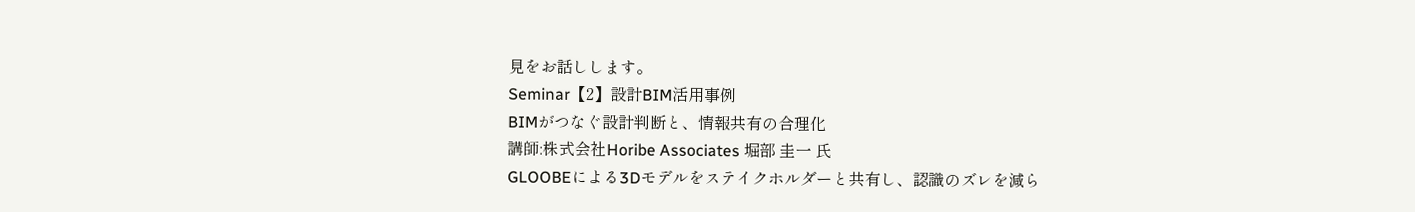見をお話しします。
Seminar【2】設計BIM活用事例
BIMがつなぐ設計判断と、情報共有の合理化
講師:株式会社Horibe Associates 堀部 圭一 氏
GLOOBEによる3Dモデルをステイクホルダーと共有し、認識のズレを減ら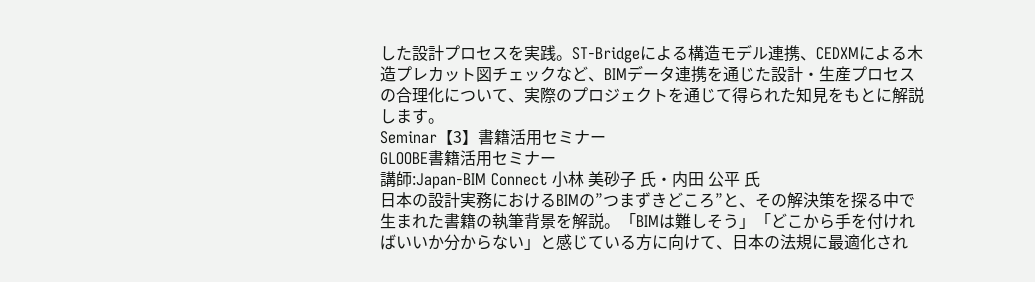した設計プロセスを実践。ST-Bridgeによる構造モデル連携、CEDXMによる木造プレカット図チェックなど、BIMデータ連携を通じた設計・生産プロセスの合理化について、実際のプロジェクトを通じて得られた知見をもとに解説します。
Seminar【3】書籍活用セミナー
GLOOBE書籍活用セミナー
講師:Japan-BIM Connect 小林 美砂子 氏・内田 公平 氏
日本の設計実務におけるBIMの”つまずきどころ”と、その解決策を探る中で生まれた書籍の執筆背景を解説。「BIMは難しそう」「どこから手を付ければいいか分からない」と感じている方に向けて、日本の法規に最適化され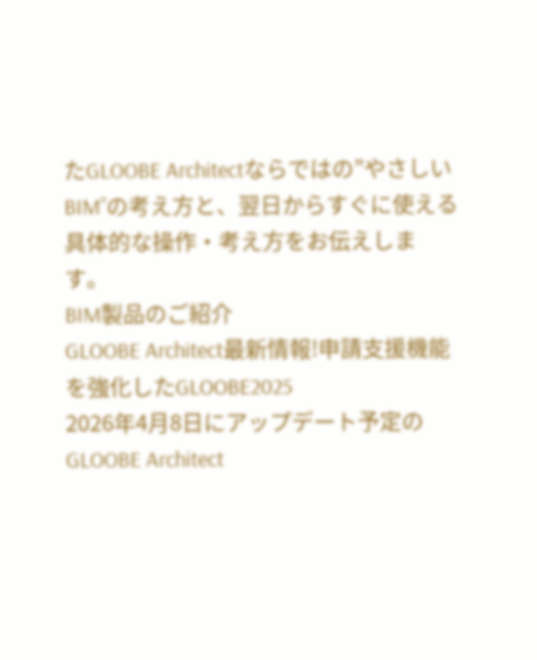たGLOOBE Architectならではの”やさしいBIM”の考え方と、翌日からすぐに使える具体的な操作・考え方をお伝えします。
BIM製品のご紹介
GLOOBE Architect最新情報!申請支援機能を強化したGLOOBE2025
2026年4月8日にアップデート予定のGLOOBE Architect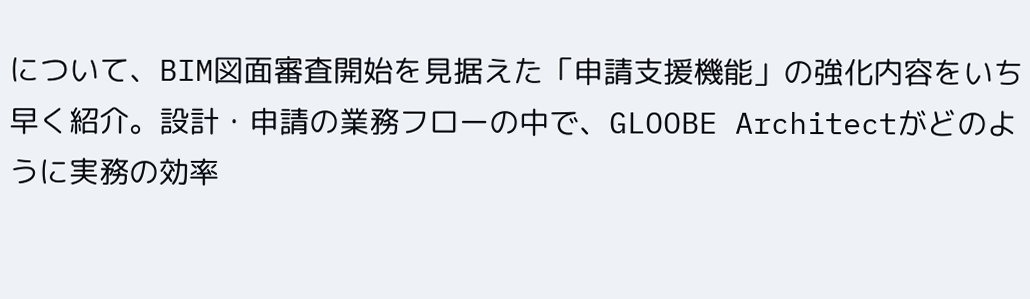について、BIM図面審査開始を見据えた「申請支援機能」の強化内容をいち早く紹介。設計・申請の業務フローの中で、GLOOBE Architectがどのように実務の効率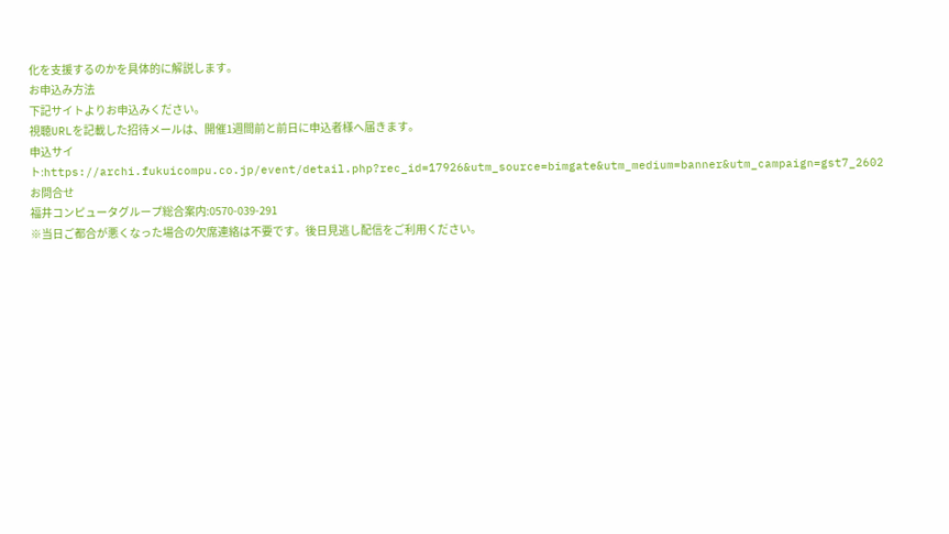化を支援するのかを具体的に解説します。
お申込み方法
下記サイトよりお申込みください。
視聴URLを記載した招待メールは、開催1週間前と前日に申込者様へ届きます。
申込サイト:https://archi.fukuicompu.co.jp/event/detail.php?rec_id=17926&utm_source=bimgate&utm_medium=banner&utm_campaign=gst7_2602
お問合せ
福井コンピュータグループ総合案内:0570-039-291
※当日ご都合が悪くなった場合の欠席連絡は不要です。後日見逃し配信をご利用ください。